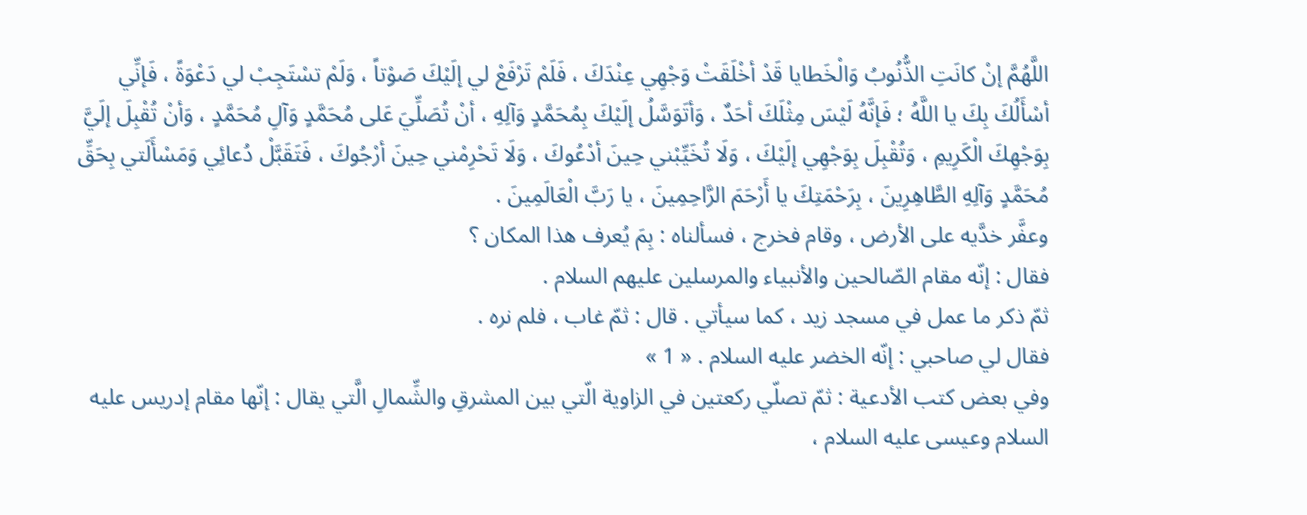اللَّهُمَّ إنْ كانَتِ الذُّنُوبُ وَالْخَطايا قَدْ أخْلَقَتْ وَجْهِي عِنْدَكَ ، فَلَمْ تَرْفَعْ لي إلَيْكَ صَوْتاً ، وَلَمْ تسْتَجِبْ لي دَعْوَةً ، فَإنِّي أسْأَلُكَ بِكَ يا اللَّهُ ؛ فَإنَّهُ لَيْسَ مِثْلَكَ أحَدٌ ، وَأتَوَسَّلُ إلَيْكَ بِمُحَمَّدٍ وَآلِهِ ، أنْ تُصَلِّيَ عَلى مُحَمَّدٍ وَآلِ مُحَمَّدٍ ، وَأنْ تُقْبِلَ إلَيَّ بِوَجْهِكَ الْكَرِيمِ ، وَتُقْبِلَ بِوَجْهِي إلَيْكَ ، وَلَا تُخَيِّبْني حِينَ أدْعُوكَ ، وَلَا تَحْرِمْني حِينَ أرْجُوكَ ، فَتَقَبَّلْ دُعائِي وَمَسْأَلَتي بِحَقِّ مُحَمَّدٍ وَآلِهِ الطَّاهِرِينَ ، بِرَحْمَتِكَ يا أَرْحَمَ الرَّاحِمِينَ ، يا رَبَّ الْعَالَمِينَ .
وعفَّر خدَّيه على الأرض ، وقام فخرج ، فسألناه : بِمَ يُعرف هذا المكان ؟
فقال : إنّه مقام الصّالحين والأنبياء والمرسلين عليهم السلام .
ثمّ ذكر ما عمل في مسجد زيد ، كما سيأتي . قال : ثمّ غاب ، فلم نره .
فقال لي صاحبي : إنّه الخضر عليه السلام . « 1 »
وفي بعض كتب الأدعية : ثمّ تصلّي ركعتين في الزاوية الّتي بين المشرقِ والشِّمالِ الَّتي يقال : إنّها مقام إدريس عليه السلام وعيسى عليه السلام ،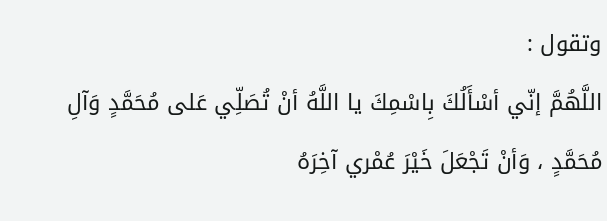وتقول :
اللَّهُمَّ إنّي أسْأَلُكَ بِاسْمِكَ يا اللَّهُ أنْ تُصَلِّي عَلى مُحَمَّدٍ وَآلِ مُحَمَّدٍ ، وَأنْ تَجْعَلَ خَيْرَ عُمْري آخِرَهُ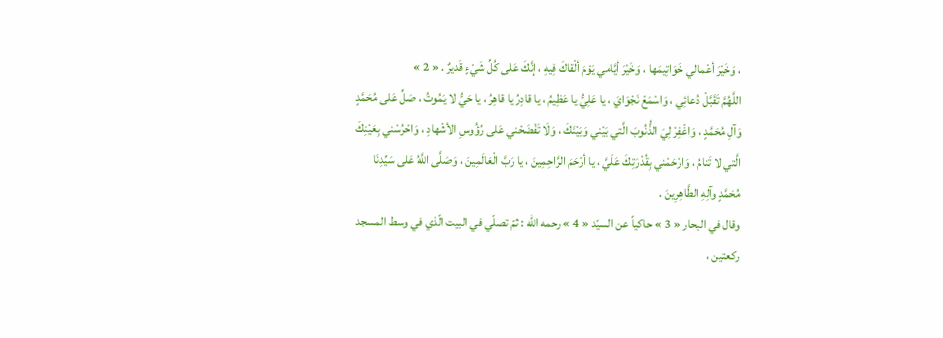، وَخَيْرَ أعْمالي خَوَاتِيمَها ، وَخَيْرَ أيَّامي يَوْمَ ألْقاكَ فِيهِ ، إنَّكَ عَلى كُلِّ شَيْءٍ قَديرٌ . « 2 »
اللَّهُمَّ تَقَبَّلْ دُعائِي ، وَاسْمَعْ نَجْوَايَ ، يا عَلِيُّ يا عَظِيمُ ، يا قادِرُ يا قاهِرُ ، يا حَيُّ لا يَمُوتُ ، صَلِّ عَلى مُحَمَّدٍ وَآلِ مُحَمَّدٍ ، وَاغْفِرْ لِيَ الذُّنُوبَ الَّتي بَيْني وَبَيْنَكَ ، وَلَا تَفْضَحْني عَلى رُؤُوسِ الأشْهادِ ، وَاحْرُسْني بِعَيْنِكَ الَّتي لا تَنامُ ، وَارْحَمْني بِقُدْرَتِكَ عَلَيَّ ، يا أرْحَمَ الرَّاحِمِينَ ، يا رَبَّ الْعَالَمِينَ ، وَصَلَّى اللَّهُ عَلى سَيِّدِنَا مُحَمَّدٍ وآلِهِ الطَّاهِرِينَ .
وقال في البحار « 3 » حاكياً عن السيّد « 4 » رحمه الله : ثمّ تصلّي في البيت الّذي في وسط المسجد ركعتين ،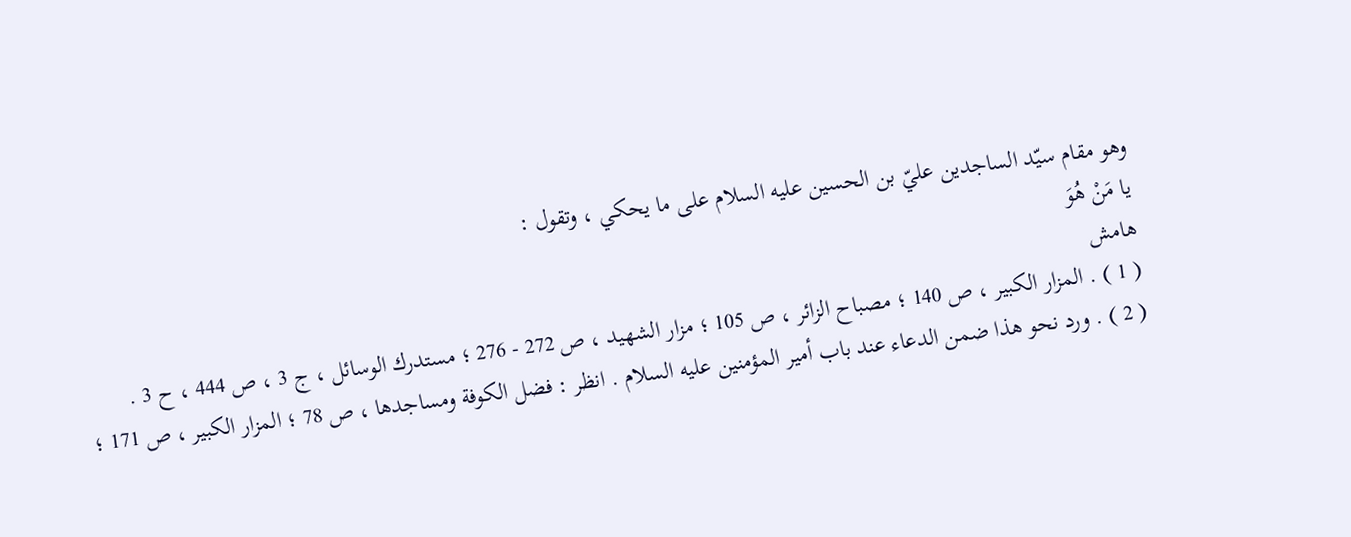وهو مقام سيّد الساجدين عليّ بن الحسين عليه السلام على ما يحكي ، وتقول :
يا مَنْ هُوَ
هامش
( 1 ) . المزار الكبير ، ص 140 ؛ مصباح الزائر ، ص 105 ؛ مزار الشهيد ، ص 272 - 276 ؛ مستدرك الوسائل ، ج 3 ، ص 444 ، ح 3 .
( 2 ) . ورد نحو هذا ضمن الدعاء عند باب أمير المؤمنين عليه السلام . انظر : فضل الكوفة ومساجدها ، ص 78 ؛ المزار الكبير ، ص 171 ؛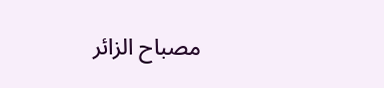مصباح الزائر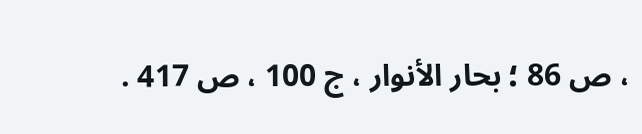، ص 86 ؛ بحار الأنوار ، ج 100 ، ص 417 .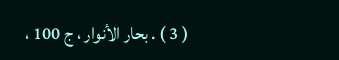( 3 ) . بحار الأنوار ، ج 100 ،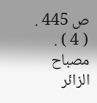ص 445 .
( 4 ) . مصباح الزائر